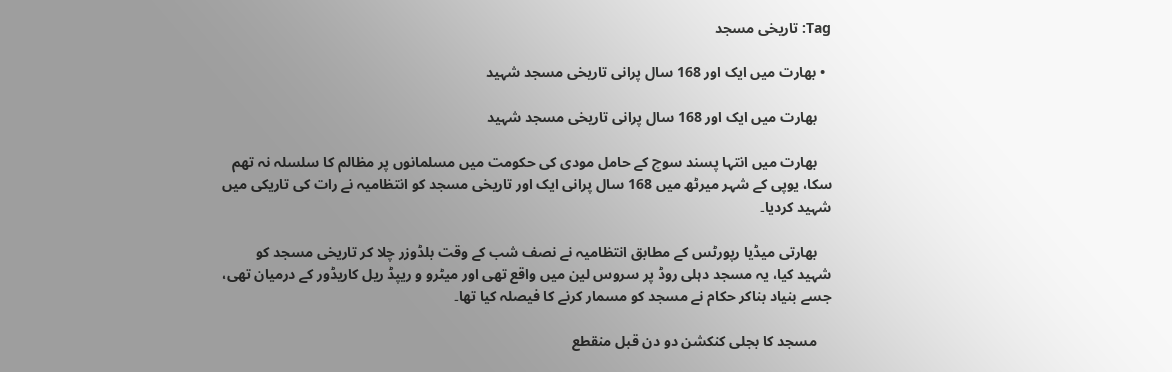Tag: تاریخی مسجد

  • بھارت میں ایک اور 168 سال پرانی تاریخی مسجد شہید

    بھارت میں ایک اور 168 سال پرانی تاریخی مسجد شہید

    بھارت میں انتہا پسند سوچ کے حامل مودی کی حکومت میں مسلمانوں پر مظالم کا سلسلہ نہ تھم سکا، یوپی کے شہر میرٹھ میں 168 سال پرانی ایک اور تاریخی مسجد کو انتظامیہ نے رات کی تاریکی میں شہید کردیا۔

    بھارتی میڈیا رپورٹس کے مطابق انتظامیہ نے نصف شب کے وقت بلڈوزر چلا کر تاریخی مسجد کو شہید کیا، یہ مسجد دہلی روڈ پر سروس لین میں واقع تھی اور میٹرو و ریپڈ ریل کاریڈور کے درمیان تھی، جسے بنیاد بناکر حکام نے مسجد کو مسمار کرنے کا فیصلہ کیا تھا۔

    مسجد کا بجلی کنکشن دو دن قبل منقطع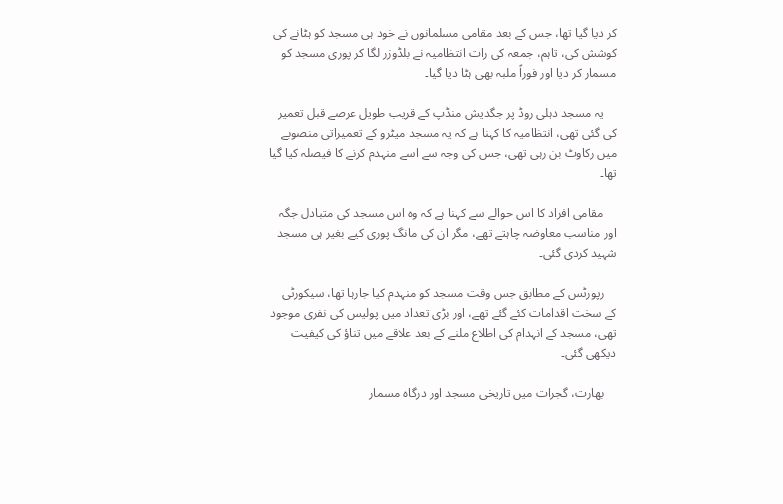کر دیا گیا تھا، جس کے بعد مقامی مسلمانوں نے خود ہی مسجد کو ہٹانے کی کوشش کی، تاہم، جمعہ کی رات انتظامیہ نے بلڈوزر لگا کر پوری مسجد کو مسمار کر دیا اور فوراً ملبہ بھی ہٹا دیا گیا۔

    یہ مسجد دہلی روڈ پر جگدیش منڈپ کے قریب طویل عرصے قبل تعمیر کی گئی تھی، انتظامیہ کا کہنا ہے کہ یہ مسجد میٹرو کے تعمیراتی منصوبے میں رکاوٹ بن رہی تھی، جس کی وجہ سے اسے منہدم کرنے کا فیصلہ کیا گیا تھا۔

    مقامی افراد کا اس حوالے سے کہنا ہے کہ وہ اس مسجد کی متبادل جگہ اور مناسب معاوضہ چاہتے تھے، مگر ان کی مانگ پوری کیے بغیر ہی مسجد شہید کردی گئی۔

    رپورٹس کے مطابق جس وقت مسجد کو منہدم کیا جارہا تھا، سیکورٹی کے سخت اقدامات کئے گئے تھے، اور بڑی تعداد میں پولیس کی نفری موجود تھی، مسجد کے انہدام کی اطلاع ملنے کے بعد علاقے میں تناؤ کی کیفیت دیکھی گئی۔

    بھارت، گجرات میں تاریخی مسجد اور درگاہ مسمار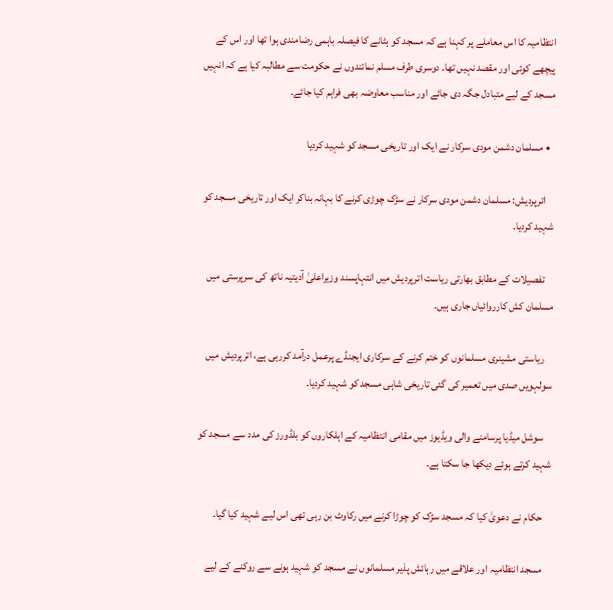انتظامیہ کا اس معاملے پر کہنا ہے کہ مسجد کو ہٹانے کا فیصلہ باہمی رضامندی ہوا تھا اور اس کے پیچھے کوئی اور مقصد نہیں تھا۔ دوسری طرف مسلم نمائندوں نے حکومت سے مطالبہ کیا ہے کہ انہیں مسجد کے لیے متبادل جگہ دی جائے اور مناسب معاوضہ بھی فراہم کیا جائے۔

  • مسلمان دشمن مودی سرکار نے ایک اور تاریخی مسجد کو شہید کردیا

    اترپردیش: مسلمان دشمن مودی سرکار نے سڑک چوڑی کرنے کا بہانہ بناکر ایک اور تاریخی مسجد کو شہید کردیا۔

    تفصیلات کے مطابق بھارتی ریاست اترپردیش میں انتہاپسند وزیراعلیٰ آدیتیہ ناتھ کی سرپرستی میں مسلمان کش کارروائیاں جاری ہیں۔

    ریاستی مشینری مسلمانوں کو ختم کرنے کے سرکاری ایجنڈے پرعمل درآمد کررہی ہے، اترپردیش میں سولہویں صدی میں تعمیر کی گئی تاریخی شاہی مسجد کو شہید کردیا۔

    سوشل میڈیا پرسامنے والی ویڈیوز میں مقامی انتظامیہ کے اہلکاروں کو بلڈورز کی مدد سے مسجد کو شہید کرتے ہوئے دیکھا جا سکتا ہے۔

    حکام نے دعویٰ کیا کہ مسجد سڑک کو چوڑا کرنے میں رکاوٹ بن رہی تھی اس لیے شہید کیا گیا۔

    مسجد انتظامیہ اور علاقے میں رہائش پذیر مسلمانوں نے مسجد کو شہید ہونے سے روکنے کے لیے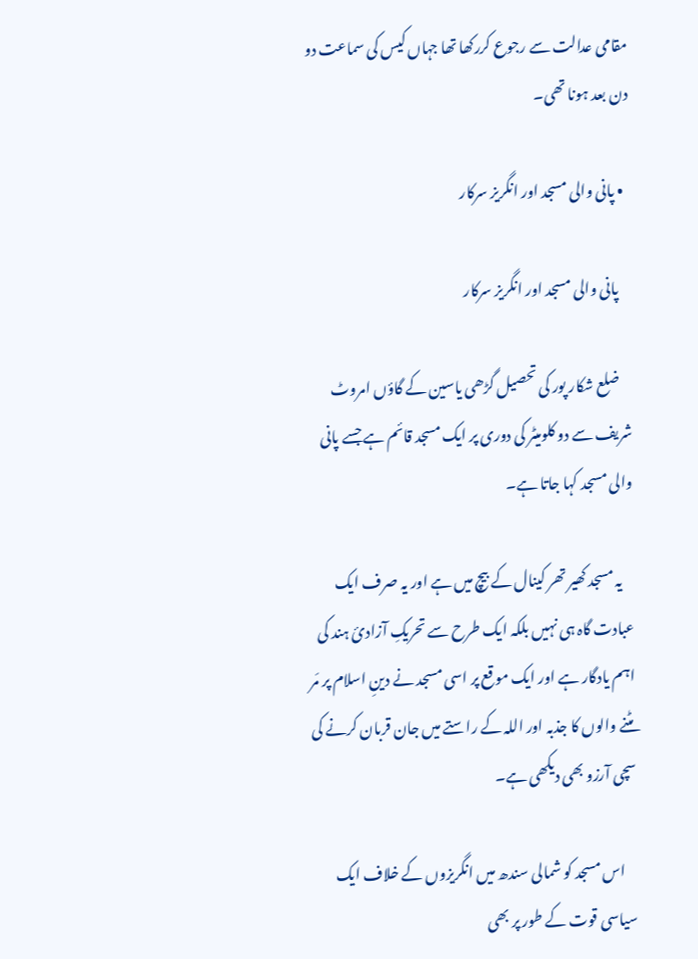مقامی عدالت سے رجوع کررکھا تھا جہاں کیس کی سماعت دو دن بعد ہونا تھی۔

  • پانی والی مسجد اور انگریز سرکار

    پانی والی مسجد اور انگریز سرکار

    ضلع شکار پور کی تحصیل گڑھی یاسین کے گاؤں امروٹ شریف سے دو کلومیٹر کی دوری پر ایک مسجد قائم ہے جسے پانی والی مسجد کہا جاتا ہے۔

    یہ مسجد کھیر تھر کینال کے بیچ میں ہے اور یہ صرف ایک عبادت گاہ ہی نہیں بلکہ ایک طرح سے تحریکِ آزادیٔ ہند کی اہم یادگار ہے اور ایک موقع پر اسی مسجد نے دینِ اسلام پر مَر مٹنے والوں کا جذبہ اور اللہ کے راستے میں جان قربان کرنے کی سچی آرزو بھی دیکھی ہے۔

    اس مسجد کو شمالی سندھ میں انگریزوں کے خلاف ایک سیاسی قوت کے طور پر بھی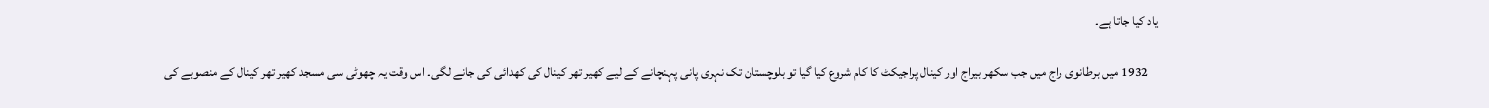یاد کیا جاتا ہے۔

    1932 میں برطانوی راج میں جب سکھر بیراج اور کینال پراجیکٹ کا کام شروع کیا گیا تو بلوچستان تک نہری پانی پہنچانے کے لیے کھیر تھر کینال کی کھدائی کی جانے لگی۔ اس وقت یہ چھوٹی سی مسجد کھیر تھر کینال کے منصوبے کی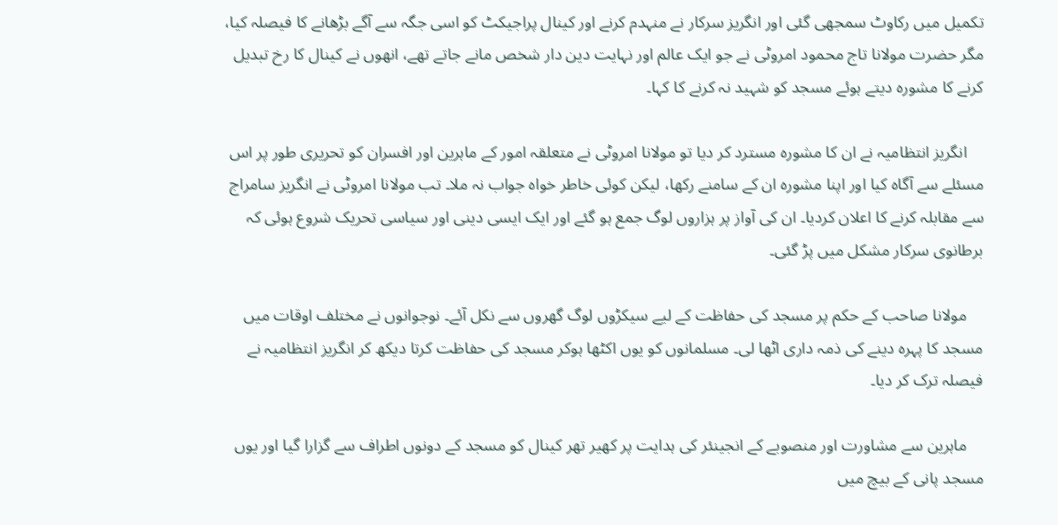تکمیل میں رکاوٹ سمجھی گئی اور انگریز سرکار نے منہدم کرنے اور کینال پراجیکٹ کو اسی جگہ سے آگے بڑھانے کا فیصلہ کیا، مگر حضرت مولانا تاج محمود امروٹی نے جو ایک عالم اور نہایت دین دار شخص مانے جاتے تھے، انھوں نے کینال کا رخ تبدیل کرنے کا مشورہ دیتے ہوئے مسجد کو شہید نہ کرنے کا کہا۔

    انگریز انتظامیہ نے ان کا مشورہ مسترد کر دیا تو مولانا امروٹی نے متعلقہ امور کے ماہرین اور افسران کو تحریری طور پر اس مسئلے سے آگاہ کیا اور اپنا مشورہ ان کے سامنے رکھا، لیکن کوئی خاطر خواہ جواب نہ ملا۔ تب مولانا امروٹی نے انگریز سامراج سے مقابلہ کرنے کا اعلان کردیا۔ ان کی آواز پر ہزاروں لوگ جمع ہو گئے اور ایک ایسی دینی اور سیاسی تحریک شروع ہوئی کہ برطانوی سرکار مشکل میں پڑ گئی۔

    مولانا صاحب کے حکم پر مسجد کی حفاظت کے لیے سیکڑوں لوگ گھروں سے نکل آئے۔ نوجوانوں نے مختلف اوقات میں مسجد کا پہرہ دینے کی ذمہ داری اٹھا لی۔ مسلمانوں کو یوں اکٹھا ہوکر مسجد کی حفاظت کرتا دیکھ کر انگریز انتظامیہ نے فیصلہ ترک کر دیا۔

    ماہرین سے مشاورت اور منصوبے کے انجینئر کی ہدایت پر کھیر تھر کینال کو مسجد کے دونوں اطراف سے گزارا گیا اور یوں مسجد پانی کے بیچ میں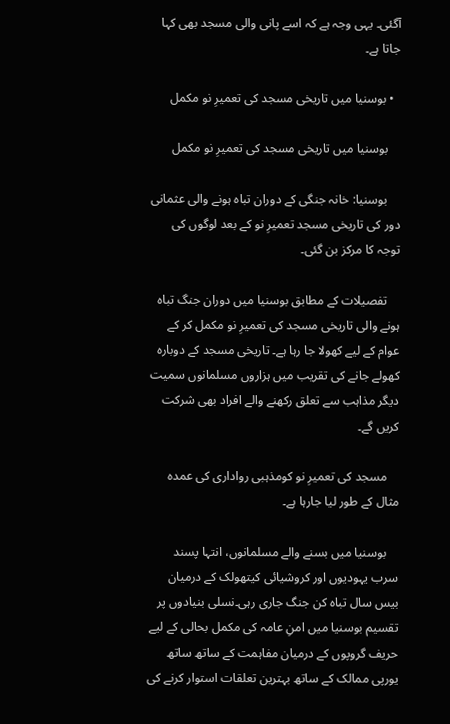آگئی۔ یہی وجہ ہے کہ اسے پانی والی مسجد بھی کہا جاتا ہے۔

  • بوسنیا میں تاریخی مسجد کی تعمیرِ نو مکمل

    بوسنیا میں تاریخی مسجد کی تعمیرِ نو مکمل

    بوسنیا: خانہ جنگی کے دوران تباہ ہونے والی عثمانی دور کی تاریخی مسجد تعمیرِ نو کے بعد لوگوں کی توجہ کا مرکز بن گئی۔

    تفصیلات کے مطابق بوسنیا میں دوران جنگ تباہ ہونے والی تاریخی مسجد کی تعمیرِ نو مکمل کر کے عوام کے لیے کھولا جا رہا ہے۔ تاریخی مسجد کے دوبارہ کھولے جانے کی تقریب میں ہزاروں مسلمانوں سمیت دیگر مذاہب سے تعلق رکھنے والے افراد بھی شرکت کریں گے۔

    مسجد کی تعمیرِ نو کومذہبی رواداری کی عمدہ مثال کے طور لیا جارہا ہے۔

    بوسنیا میں بسنے والے مسلمانوں، انتہا پسند سرب یہودیوں اور کروشیائی کیتھولک کے درمیان بیس سال تباہ کن جنگ جاری رہی۔نسلی بنیادوں پر تقسیم بوسنیا میں امنِ عامہ کی مکمل بحالی کے لیے حریف گروپوں کے درمیان مفاہمت کے ساتھ ساتھ یورپی ممالک کے ساتھ بہترین تعلقات استوار کرنے کی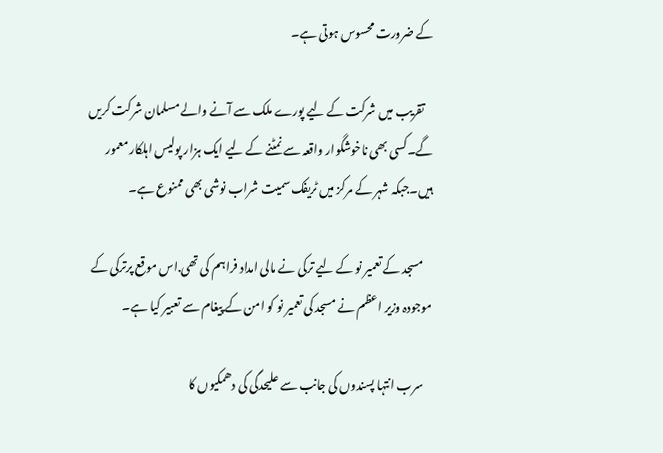کے ضرورت محسوس ہوتی ہے۔

    تقریب میں شرکت کے لیے پورے ملک سے آنے والے مسلمان شرکت کریں گے۔کسی بھی ناخوشگوار واقعہ سے نمٹنے کے لیے ایک ہزار پولیس اہلکار معمور ہیں۔جبکہ شہر کے مرکز میں ٹریفک سمیت شراب نوشی بھی ممنوع ہے۔

    مسجد کے تعمیر نو کے لیے ترکی نے مالی امداد فراہم کی تھی.اس موقع پرترکی کے موجودہ وزیر اعظم نے مسجد کی تعمیر نو کو امن کے پیغام سے تعبیر کیا ہے۔

    سرب انتہا پسندوں کی جانب سے علیحدگی کی دھمکیوں کا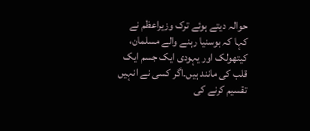حوالہ دیتے ہوئے ترک وزیراعظم نے کہا کہ بوسنیا رہنے والے مسلمان، کیتھولک اور یہودی ایک جسم ایک قلب کی مانند ہیں۔اگر کسی نے انہیں تقسیم کرنے کی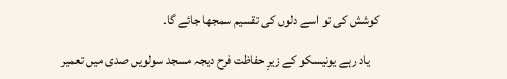کوشش کی تو اسے دلوں کی تقسیم سمجھا جائے گا۔

    یاد رہے یونیسکو کے زیرِ حفاظت فرح دیجہ مسجد سولویں صدی میں تعمیر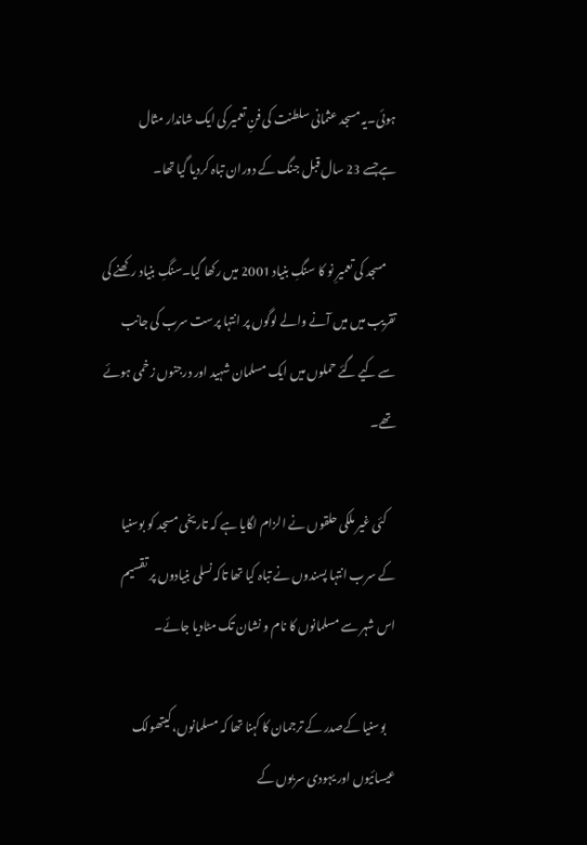ہوئی۔یہ مسجد عثمانی سلطنت کی فنِ تعمیر کی ایک شاندار مثال ہےجسے 23 سال قبل جنگ کے دوران تباہ کردیا گیا تھا۔

    مسجد کی تعمیرِ نو کا سنگِ بنیاد 2001 میں رکھا گیا۔سنگِ بنیاد رکھنے کی تقریب میں میں آنے والے لوگوں پر انتہا پرست سرب کی جانب سے کیے گئے حملوں میں ایک مسلمان شہید اور درجنوں زخمی ہوئے تھے۔

    کئی غیر ملکی حلقوں نے الزام لگایا ہے کہ تاریخی مسجد کو بوسنیا کے سرب انتہا پسندوں نے تباہ کیا تھا تاکہ نسلی بنیادوں پر تقسیم اس شہر سے مسلمانوں کا نام و نشان تک مٹادیا جائے۔

    بوسنیا کےصدر کے ترجمان کا کہنا تھا کہ مسلمانوں، کیتھولک عیسائیوں اور یہودی سربوں کے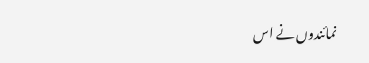نمائندوں نے اس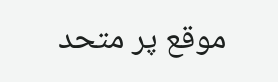موقع پر متحد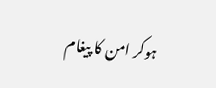ہوکر امن کا پیغام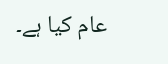عام کیا ہے۔